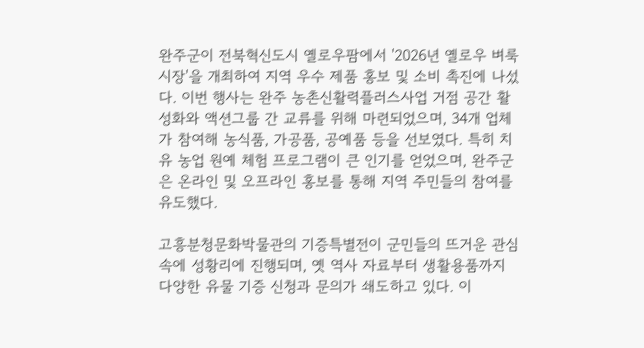완주군이 전북혁신도시 옐로우팜에서 '2026년 옐로우 벼룩시장'을 개최하여 지역 우수 제품 홍보 및 소비 촉진에 나섰다. 이번 행사는 완주 농촌신활력플러스사업 거점 공간 활성화와 액션그룹 간 교류를 위해 마련되었으며, 34개 업체가 참여해 농식품, 가공품, 공예품 등을 선보였다. 특히 치유 농업 원예 체험 프로그램이 큰 인기를 얻었으며, 완주군은 온라인 및 오프라인 홍보를 통해 지역 주민들의 참여를 유도했다.

고흥분청문화박물관의 기증특별전이 군민들의 뜨거운 관심 속에 성황리에 진행되며, 옛 역사 자료부터 생활용품까지 다양한 유물 기증 신청과 문의가 쇄도하고 있다. 이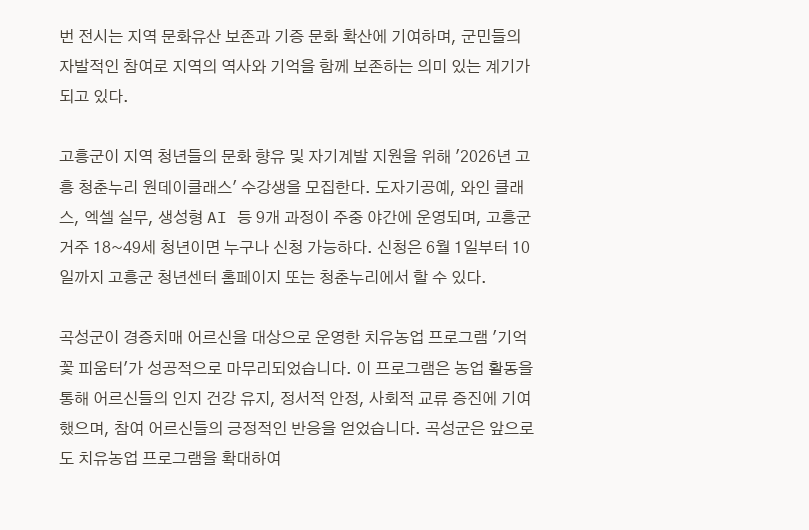번 전시는 지역 문화유산 보존과 기증 문화 확산에 기여하며, 군민들의 자발적인 참여로 지역의 역사와 기억을 함께 보존하는 의미 있는 계기가 되고 있다.

고흥군이 지역 청년들의 문화 향유 및 자기계발 지원을 위해 '2026년 고흥 청춘누리 원데이클래스' 수강생을 모집한다. 도자기공예, 와인 클래스, 엑셀 실무, 생성형 AI 등 9개 과정이 주중 야간에 운영되며, 고흥군 거주 18~49세 청년이면 누구나 신청 가능하다. 신청은 6월 1일부터 10일까지 고흥군 청년센터 홈페이지 또는 청춘누리에서 할 수 있다.

곡성군이 경증치매 어르신을 대상으로 운영한 치유농업 프로그램 '기억꽃 피움터'가 성공적으로 마무리되었습니다. 이 프로그램은 농업 활동을 통해 어르신들의 인지 건강 유지, 정서적 안정, 사회적 교류 증진에 기여했으며, 참여 어르신들의 긍정적인 반응을 얻었습니다. 곡성군은 앞으로도 치유농업 프로그램을 확대하여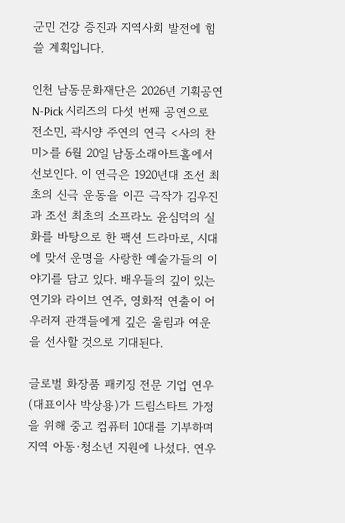군민 건강 증진과 지역사회 발전에 힘쓸 계획입니다.

인천 남동문화재단은 2026년 기획공연 N-Pick 시리즈의 다섯 번째 공연으로 전소민, 곽시양 주연의 연극 <사의 찬미>를 6월 20일 남동소래아트홀에서 선보인다. 이 연극은 1920년대 조선 최초의 신극 운동을 이끈 극작가 김우진과 조선 최초의 소프라노 윤심덕의 실화를 바탕으로 한 팩션 드라마로, 시대에 맞서 운명을 사랑한 예술가들의 이야기를 담고 있다. 배우들의 깊이 있는 연기와 라이브 연주, 영화적 연출이 어우러져 관객들에게 깊은 울림과 여운을 선사할 것으로 기대된다.

글로벌 화장품 패키징 전문 기업 연우(대표이사 박상용)가 드림스타트 가정을 위해 중고 컴퓨터 10대를 기부하며 지역 아동·청소년 지원에 나섰다. 연우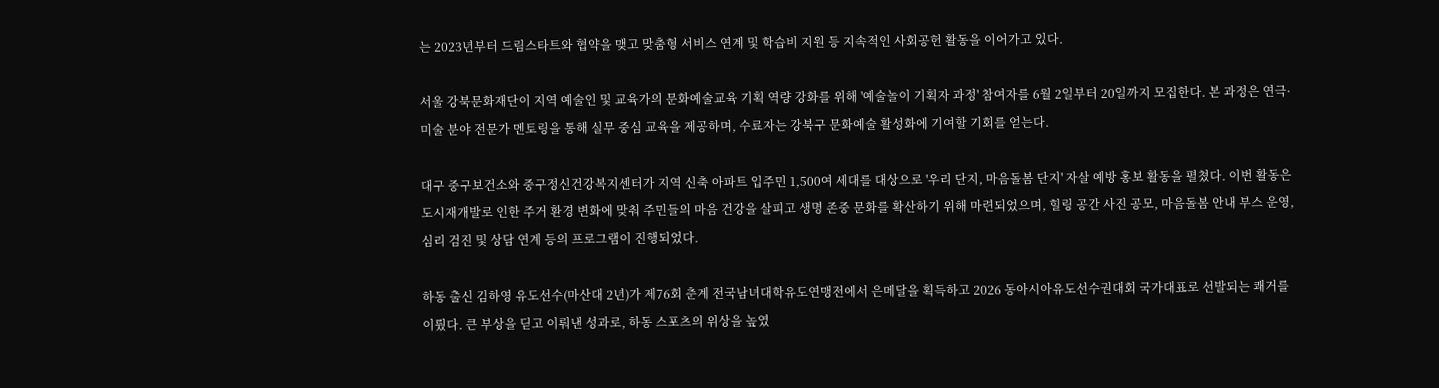는 2023년부터 드림스타트와 협약을 맺고 맞춤형 서비스 연계 및 학습비 지원 등 지속적인 사회공헌 활동을 이어가고 있다.

서울 강북문화재단이 지역 예술인 및 교육가의 문화예술교육 기획 역량 강화를 위해 '예술놀이 기획자 과정' 참여자를 6월 2일부터 20일까지 모집한다. 본 과정은 연극·미술 분야 전문가 멘토링을 통해 실무 중심 교육을 제공하며, 수료자는 강북구 문화예술 활성화에 기여할 기회를 얻는다.

대구 중구보건소와 중구정신건강복지센터가 지역 신축 아파트 입주민 1,500여 세대를 대상으로 '우리 단지, 마음돌봄 단지' 자살 예방 홍보 활동을 펼쳤다. 이번 활동은 도시재개발로 인한 주거 환경 변화에 맞춰 주민들의 마음 건강을 살피고 생명 존중 문화를 확산하기 위해 마련되었으며, 힐링 공간 사진 공모, 마음돌봄 안내 부스 운영, 심리 검진 및 상담 연계 등의 프로그램이 진행되었다.

하동 출신 김하영 유도선수(마산대 2년)가 제76회 춘계 전국남녀대학유도연맹전에서 은메달을 획득하고 2026 동아시아유도선수권대회 국가대표로 선발되는 쾌거를 이뤘다. 큰 부상을 딛고 이뤄낸 성과로, 하동 스포츠의 위상을 높였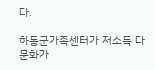다.

하동군가족센터가 저소득 다문화가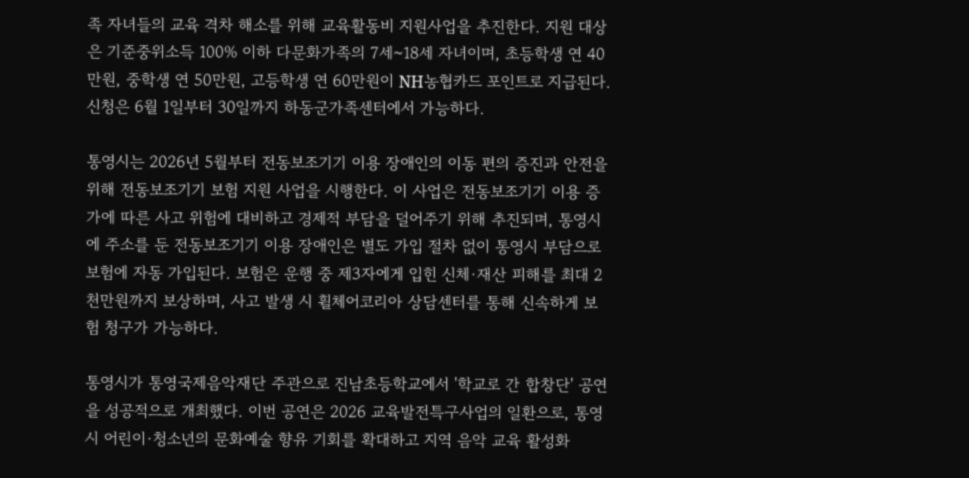족 자녀들의 교육 격차 해소를 위해 교육활동비 지원사업을 추진한다. 지원 대상은 기준중위소득 100% 이하 다문화가족의 7세~18세 자녀이며, 초등학생 연 40만원, 중학생 연 50만원, 고등학생 연 60만원이 NH농협카드 포인트로 지급된다. 신청은 6월 1일부터 30일까지 하동군가족센터에서 가능하다.

통영시는 2026년 5월부터 전동보조기기 이용 장애인의 이동 편의 증진과 안전을 위해 전동보조기기 보험 지원 사업을 시행한다. 이 사업은 전동보조기기 이용 증가에 따른 사고 위험에 대비하고 경제적 부담을 덜어주기 위해 추진되며, 통영시에 주소를 둔 전동보조기기 이용 장애인은 별도 가입 절차 없이 통영시 부담으로 보험에 자동 가입된다. 보험은 운행 중 제3자에게 입힌 신체·재산 피해를 최대 2천만원까지 보상하며, 사고 발생 시 휠체어코리아 상담센터를 통해 신속하게 보험 청구가 가능하다.

통영시가 통영국제음악재단 주관으로 진남초등학교에서 '학교로 간 합창단' 공연을 성공적으로 개최했다. 이번 공연은 2026 교육발전특구사업의 일환으로, 통영시 어린이·청소년의 문화예술 향유 기회를 확대하고 지역 음악 교육 활성화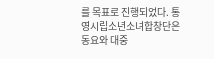를 목표로 진행되었다. 통영시립소년소녀합창단은 동요와 대중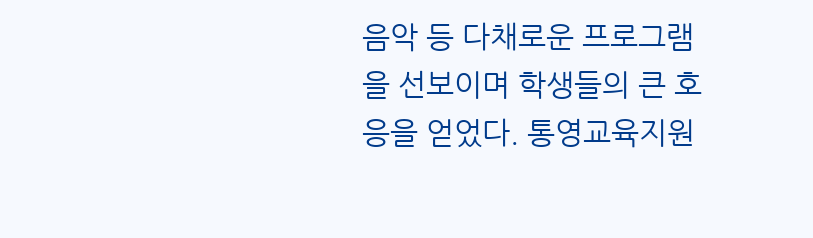음악 등 다채로운 프로그램을 선보이며 학생들의 큰 호응을 얻었다. 통영교육지원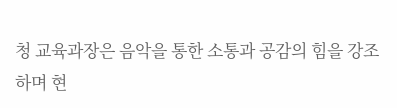청 교육과장은 음악을 통한 소통과 공감의 힘을 강조하며 현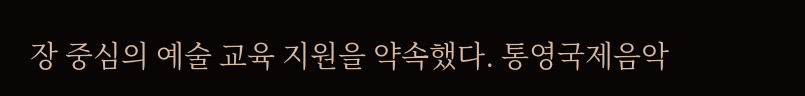장 중심의 예술 교육 지원을 약속했다. 통영국제음악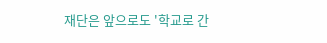재단은 앞으로도 '학교로 간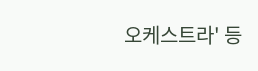오케스트라' 등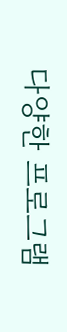다양한 프로그램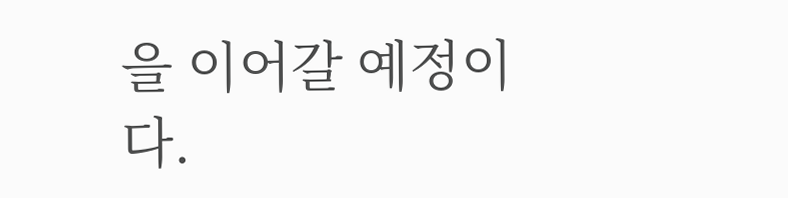을 이어갈 예정이다.